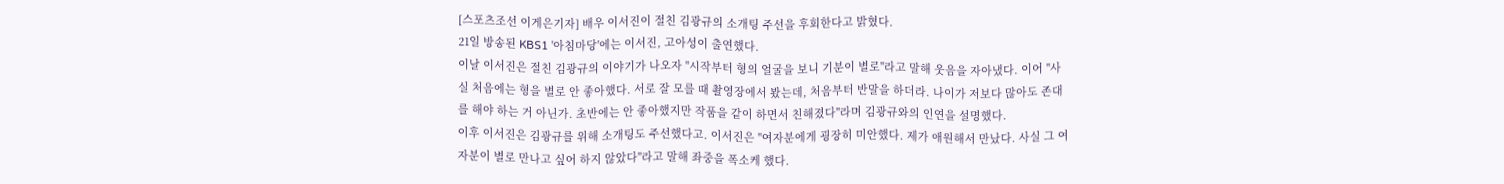[스포츠조선 이게은기자] 배우 이서진이 절친 김광규의 소개팅 주선을 후회한다고 밝혔다.
21일 방송된 KBS1 '아침마당'에는 이서진, 고아성이 출연했다.
이날 이서진은 절친 김광규의 이야기가 나오자 "시작부터 형의 얼굴을 보니 기분이 별로"라고 말해 웃음을 자아냈다. 이어 "사실 처음에는 형을 별로 안 좋아했다. 서로 잘 모를 때 촬영장에서 봤는데, 처음부터 반말을 하더라. 나이가 저보다 많아도 존대를 해야 하는 거 아닌가. 초반에는 안 좋아했지만 작품을 같이 하면서 친해졌다"라며 김광규와의 인연을 설명했다.
이후 이서진은 김광규를 위해 소개팅도 주선했다고. 이서진은 "여자분에게 굉장히 미안했다. 제가 애원해서 만났다. 사실 그 여자분이 별로 만나고 싶어 하지 않았다"라고 말해 좌중을 폭소케 했다.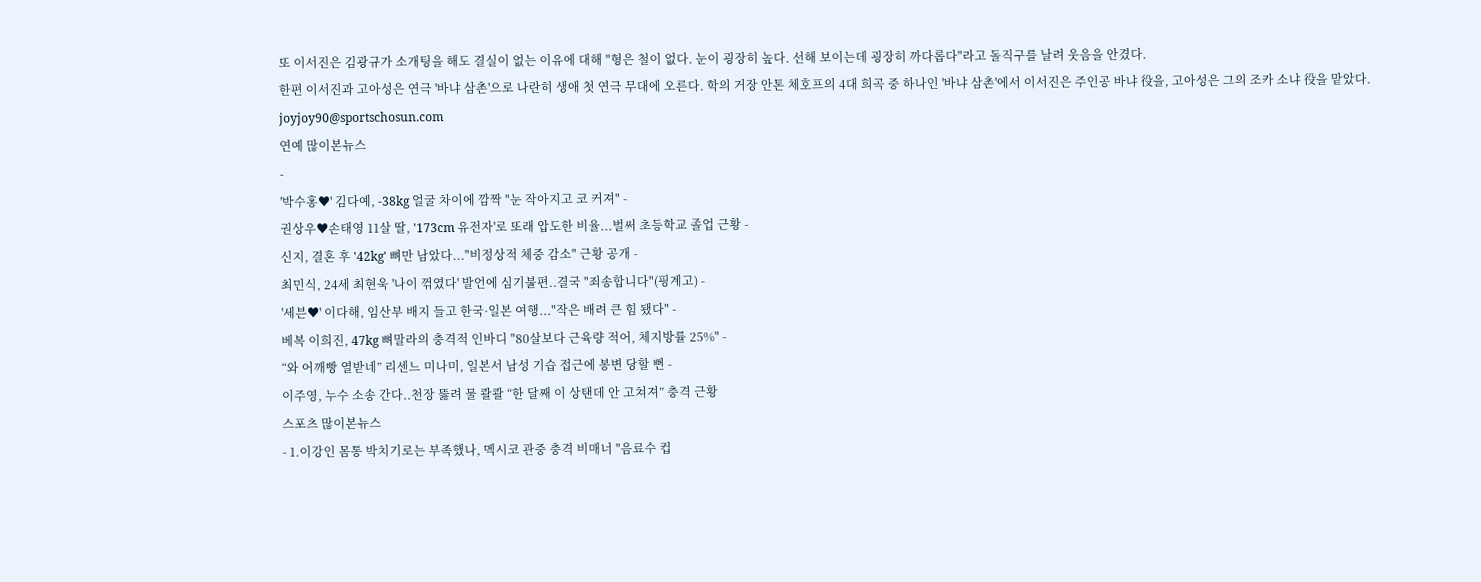또 이서진은 김광규가 소개팅을 해도 결실이 없는 이유에 대해 "형은 철이 없다. 눈이 굉장히 높다. 선해 보이는데 굉장히 까다롭다"라고 돌직구를 날려 웃음을 안겼다.
한편 이서진과 고아성은 연극 '바냐 삼촌'으로 나란히 생애 첫 연극 무대에 오른다. 학의 거장 안톤 체호프의 4대 희곡 중 하나인 '바냐 삼촌'에서 이서진은 주인공 바냐 役을, 고아성은 그의 조카 소냐 役을 맡았다.
joyjoy90@sportschosun.com
연예 많이본뉴스
-
'박수홍♥' 김다예, -38kg 얼굴 차이에 깜짝 "눈 작아지고 코 커져" -
권상우♥손태영 11살 딸, '173cm 유전자'로 또래 압도한 비율...벌써 초등학교 졸업 근황 -
신지, 결혼 후 '42kg' 뼈만 남았다..."비정상적 체중 감소" 근황 공개 -
최민식, 24세 최현욱 '나이 꺾였다' 발언에 심기불편..결국 "죄송합니다"(핑계고) -
'세븐♥' 이다해, 임산부 배지 들고 한국·일본 여행..."작은 배려 큰 힘 됐다" -
베복 이희진, 47kg 뼈말라의 충격적 인바디 "80살보다 근육량 적어, 체지방률 25%" -
“와 어깨빵 열받네” 리센느 미나미, 일본서 남성 기습 접근에 봉변 당할 뻔 -
이주영, 누수 소송 간다..천장 뚫려 물 콸콸 “한 달째 이 상탠데 안 고쳐져” 충격 근황
스포츠 많이본뉴스
- 1.이강인 몸통 박치기로는 부족했나, 멕시코 관중 충격 비매너 "음료수 컵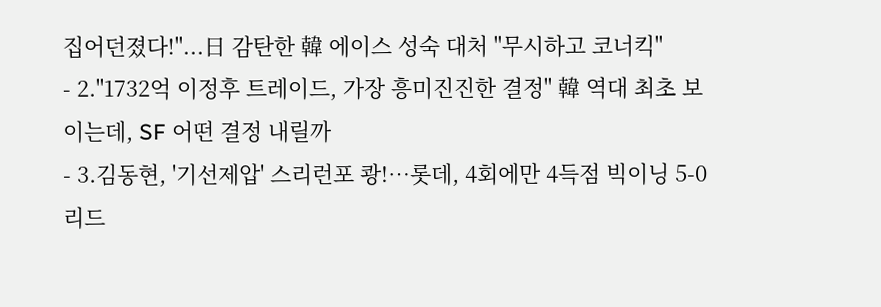집어던졌다!"...日 감탄한 韓 에이스 성숙 대처 "무시하고 코너킥"
- 2."1732억 이정후 트레이드, 가장 흥미진진한 결정" 韓 역대 최초 보이는데, SF 어떤 결정 내릴까
- 3.김동현, '기선제압' 스리런포 쾅!…롯데, 4회에만 4득점 빅이닝 5-0 리드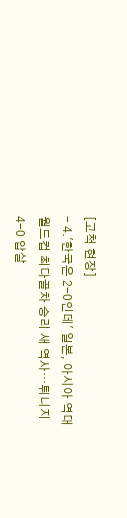[고척 현장]
- 4.'한국은 2-0인데' 일본, 아시아 역대 월드컵 최다골차 승리 새 역사…튀니지 4-0 압살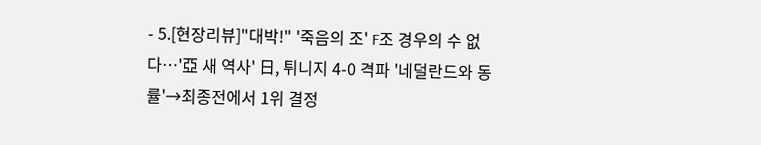- 5.[현장리뷰]"대박!" '죽음의 조' F조 경우의 수 없다…'亞 새 역사' 日, 튀니지 4-0 격파 '네덜란드와 동률'→최종전에서 1위 결정